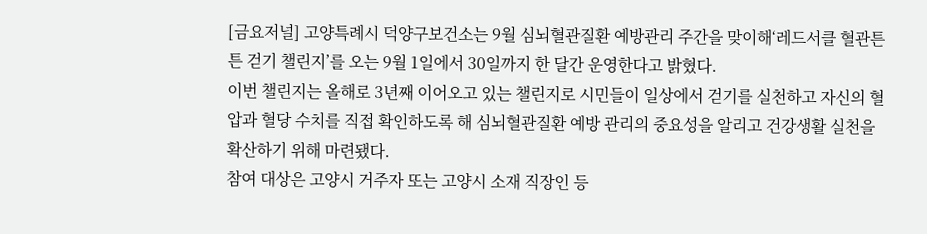[금요저널] 고양특례시 덕양구보건소는 9월 심뇌혈관질환 예방관리 주간을 맞이해‘레드서클 혈관튼튼 걷기 챌린지’를 오는 9월 1일에서 30일까지 한 달간 운영한다고 밝혔다.
이번 챌린지는 올해로 3년째 이어오고 있는 챌린지로 시민들이 일상에서 걷기를 실천하고 자신의 혈압과 혈당 수치를 직접 확인하도록 해 심뇌혈관질환 예방 관리의 중요성을 알리고 건강생활 실천을 확산하기 위해 마련됐다.
참여 대상은 고양시 거주자 또는 고양시 소재 직장인 등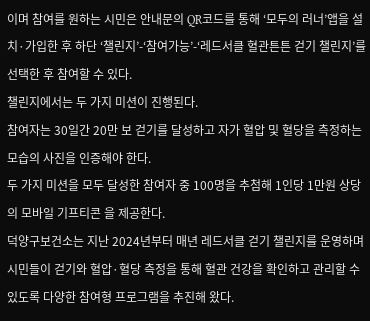이며 참여를 원하는 시민은 안내문의 QR코드를 통해 ‘모두의 러너’앱을 설치·가입한 후 하단 ‘챌린지’-‘참여가능’-‘레드서클 혈관튼튼 걷기 챌린지’를 선택한 후 참여할 수 있다.
챌린지에서는 두 가지 미션이 진행된다.
참여자는 30일간 20만 보 걷기를 달성하고 자가 혈압 및 혈당을 측정하는 모습의 사진을 인증해야 한다.
두 가지 미션을 모두 달성한 참여자 중 100명을 추첨해 1인당 1만원 상당의 모바일 기프티콘 을 제공한다.
덕양구보건소는 지난 2024년부터 매년 레드서클 걷기 챌린지를 운영하며 시민들이 걷기와 혈압·혈당 측정을 통해 혈관 건강을 확인하고 관리할 수 있도록 다양한 참여형 프로그램을 추진해 왔다.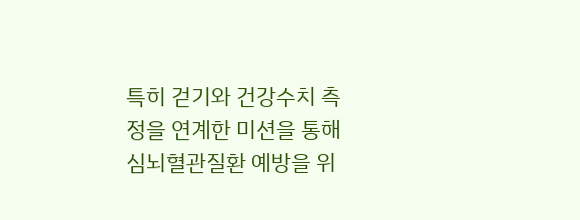특히 걷기와 건강수치 측정을 연계한 미션을 통해 심뇌혈관질환 예방을 위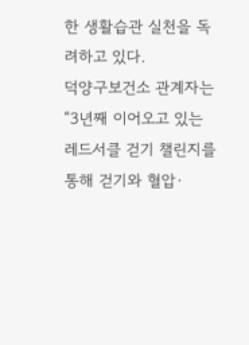한 생활습관 실천을 독려하고 있다.
덕양구보건소 관계자는 “3년째 이어오고 있는 레드서클 걷기 챌린지를 통해 걷기와 혈압·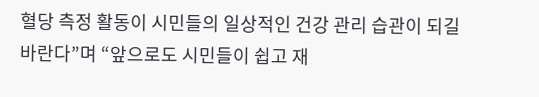혈당 측정 활동이 시민들의 일상적인 건강 관리 습관이 되길 바란다”며 “앞으로도 시민들이 쉽고 재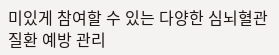미있게 참여할 수 있는 다양한 심뇌혈관질환 예방 관리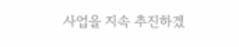사업을 지속 추진하겠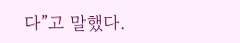다”고 말했다.